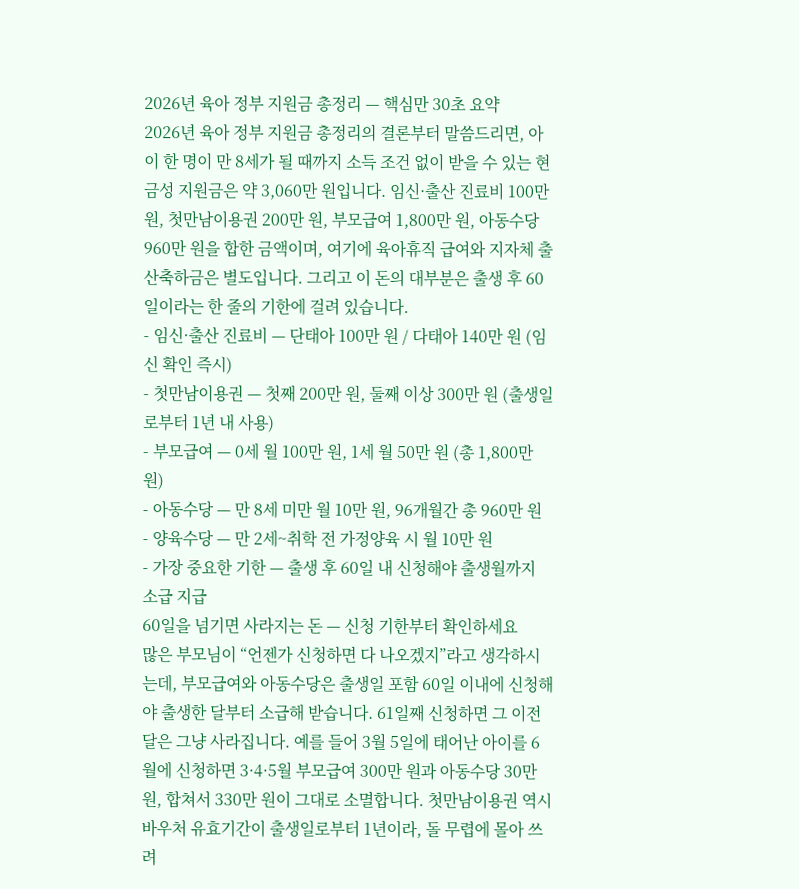2026년 육아 정부 지원금 총정리 — 핵심만 30초 요약
2026년 육아 정부 지원금 총정리의 결론부터 말씀드리면, 아이 한 명이 만 8세가 될 때까지 소득 조건 없이 받을 수 있는 현금성 지원금은 약 3,060만 원입니다. 임신·출산 진료비 100만 원, 첫만남이용권 200만 원, 부모급여 1,800만 원, 아동수당 960만 원을 합한 금액이며, 여기에 육아휴직 급여와 지자체 출산축하금은 별도입니다. 그리고 이 돈의 대부분은 출생 후 60일이라는 한 줄의 기한에 걸려 있습니다.
- 임신·출산 진료비 — 단태아 100만 원 / 다태아 140만 원 (임신 확인 즉시)
- 첫만남이용권 — 첫째 200만 원, 둘째 이상 300만 원 (출생일로부터 1년 내 사용)
- 부모급여 — 0세 월 100만 원, 1세 월 50만 원 (총 1,800만 원)
- 아동수당 — 만 8세 미만 월 10만 원, 96개월간 총 960만 원
- 양육수당 — 만 2세~취학 전 가정양육 시 월 10만 원
- 가장 중요한 기한 — 출생 후 60일 내 신청해야 출생월까지 소급 지급
60일을 넘기면 사라지는 돈 — 신청 기한부터 확인하세요
많은 부모님이 “언젠가 신청하면 다 나오겠지”라고 생각하시는데, 부모급여와 아동수당은 출생일 포함 60일 이내에 신청해야 출생한 달부터 소급해 받습니다. 61일째 신청하면 그 이전 달은 그냥 사라집니다. 예를 들어 3월 5일에 태어난 아이를 6월에 신청하면 3·4·5월 부모급여 300만 원과 아동수당 30만 원, 합쳐서 330만 원이 그대로 소멸합니다. 첫만남이용권 역시 바우처 유효기간이 출생일로부터 1년이라, 돌 무렵에 몰아 쓰려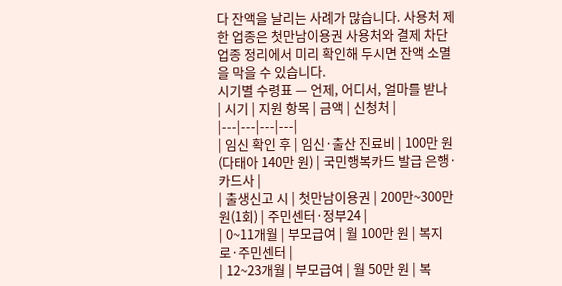다 잔액을 날리는 사례가 많습니다. 사용처 제한 업종은 첫만남이용권 사용처와 결제 차단 업종 정리에서 미리 확인해 두시면 잔액 소멸을 막을 수 있습니다.
시기별 수령표 — 언제, 어디서, 얼마를 받나
| 시기 | 지원 항목 | 금액 | 신청처 |
|---|---|---|---|
| 임신 확인 후 | 임신·출산 진료비 | 100만 원(다태아 140만 원) | 국민행복카드 발급 은행·카드사 |
| 출생신고 시 | 첫만남이용권 | 200만~300만 원(1회) | 주민센터·정부24 |
| 0~11개월 | 부모급여 | 월 100만 원 | 복지로·주민센터 |
| 12~23개월 | 부모급여 | 월 50만 원 | 복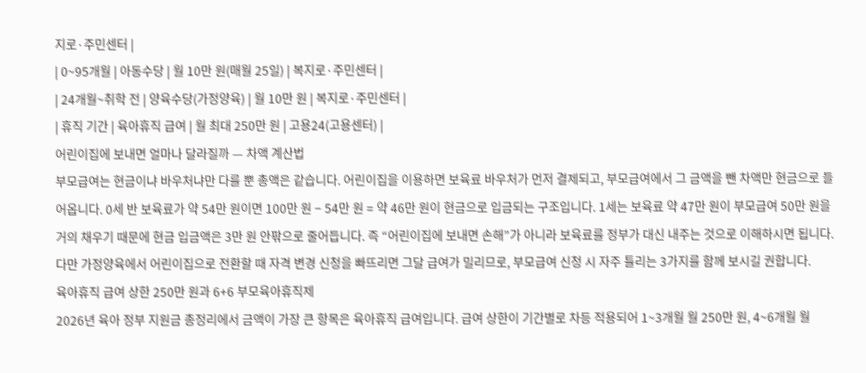지로·주민센터 |
| 0~95개월 | 아동수당 | 월 10만 원(매월 25일) | 복지로·주민센터 |
| 24개월~취학 전 | 양육수당(가정양육) | 월 10만 원 | 복지로·주민센터 |
| 휴직 기간 | 육아휴직 급여 | 월 최대 250만 원 | 고용24(고용센터) |
어린이집에 보내면 얼마나 달라질까 — 차액 계산법
부모급여는 현금이냐 바우처냐만 다를 뿐 총액은 같습니다. 어린이집을 이용하면 보육료 바우처가 먼저 결제되고, 부모급여에서 그 금액을 뺀 차액만 현금으로 들어옵니다. 0세 반 보육료가 약 54만 원이면 100만 원 − 54만 원 = 약 46만 원이 현금으로 입금되는 구조입니다. 1세는 보육료 약 47만 원이 부모급여 50만 원을 거의 채우기 때문에 현금 입금액은 3만 원 안팎으로 줄어듭니다. 즉 “어린이집에 보내면 손해”가 아니라 보육료를 정부가 대신 내주는 것으로 이해하시면 됩니다. 다만 가정양육에서 어린이집으로 전환할 때 자격 변경 신청을 빠뜨리면 그달 급여가 밀리므로, 부모급여 신청 시 자주 틀리는 3가지를 함께 보시길 권합니다.
육아휴직 급여 상한 250만 원과 6+6 부모육아휴직제
2026년 육아 정부 지원금 총정리에서 금액이 가장 큰 항목은 육아휴직 급여입니다. 급여 상한이 기간별로 차등 적용되어 1~3개월 월 250만 원, 4~6개월 월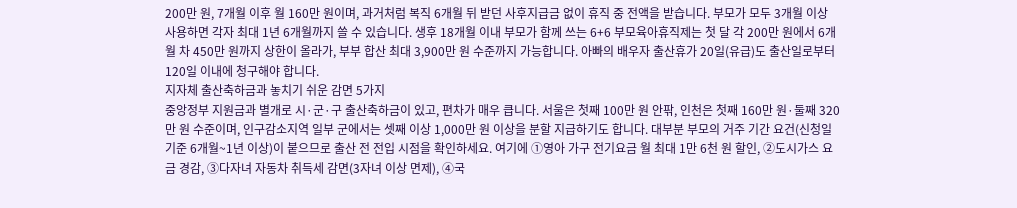200만 원, 7개월 이후 월 160만 원이며, 과거처럼 복직 6개월 뒤 받던 사후지급금 없이 휴직 중 전액을 받습니다. 부모가 모두 3개월 이상 사용하면 각자 최대 1년 6개월까지 쓸 수 있습니다. 생후 18개월 이내 부모가 함께 쓰는 6+6 부모육아휴직제는 첫 달 각 200만 원에서 6개월 차 450만 원까지 상한이 올라가, 부부 합산 최대 3,900만 원 수준까지 가능합니다. 아빠의 배우자 출산휴가 20일(유급)도 출산일로부터 120일 이내에 청구해야 합니다.
지자체 출산축하금과 놓치기 쉬운 감면 5가지
중앙정부 지원금과 별개로 시·군·구 출산축하금이 있고, 편차가 매우 큽니다. 서울은 첫째 100만 원 안팎, 인천은 첫째 160만 원·둘째 320만 원 수준이며, 인구감소지역 일부 군에서는 셋째 이상 1,000만 원 이상을 분할 지급하기도 합니다. 대부분 부모의 거주 기간 요건(신청일 기준 6개월~1년 이상)이 붙으므로 출산 전 전입 시점을 확인하세요. 여기에 ①영아 가구 전기요금 월 최대 1만 6천 원 할인, ②도시가스 요금 경감, ③다자녀 자동차 취득세 감면(3자녀 이상 면제), ④국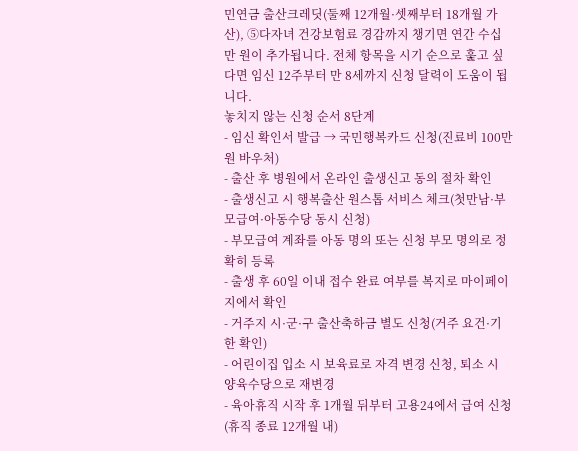민연금 출산크레딧(둘째 12개월·셋째부터 18개월 가산), ⑤다자녀 건강보험료 경감까지 챙기면 연간 수십만 원이 추가됩니다. 전체 항목을 시기 순으로 훑고 싶다면 임신 12주부터 만 8세까지 신청 달력이 도움이 됩니다.
놓치지 않는 신청 순서 8단계
- 임신 확인서 발급 → 국민행복카드 신청(진료비 100만 원 바우처)
- 출산 후 병원에서 온라인 출생신고 동의 절차 확인
- 출생신고 시 행복출산 원스톱 서비스 체크(첫만남·부모급여·아동수당 동시 신청)
- 부모급여 계좌를 아동 명의 또는 신청 부모 명의로 정확히 등록
- 출생 후 60일 이내 접수 완료 여부를 복지로 마이페이지에서 확인
- 거주지 시·군·구 출산축하금 별도 신청(거주 요건·기한 확인)
- 어린이집 입소 시 보육료로 자격 변경 신청, 퇴소 시 양육수당으로 재변경
- 육아휴직 시작 후 1개월 뒤부터 고용24에서 급여 신청(휴직 종료 12개월 내)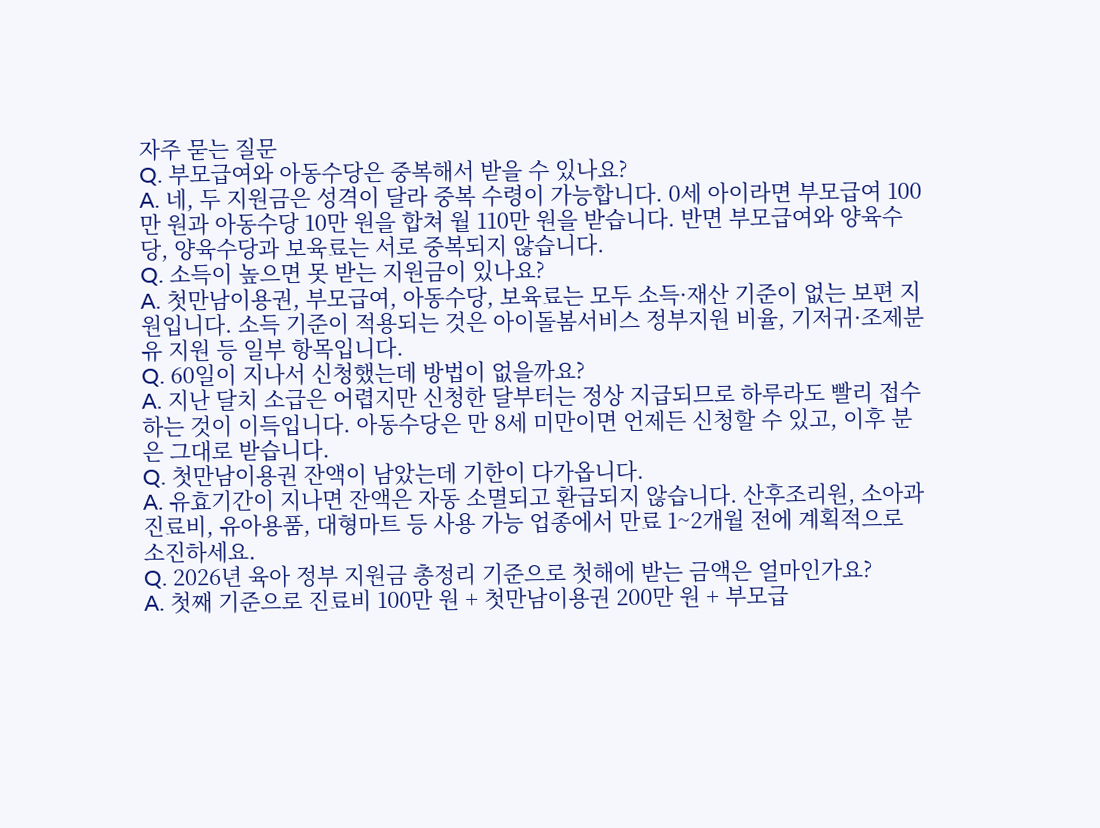자주 묻는 질문
Q. 부모급여와 아동수당은 중복해서 받을 수 있나요?
A. 네, 두 지원금은 성격이 달라 중복 수령이 가능합니다. 0세 아이라면 부모급여 100만 원과 아동수당 10만 원을 합쳐 월 110만 원을 받습니다. 반면 부모급여와 양육수당, 양육수당과 보육료는 서로 중복되지 않습니다.
Q. 소득이 높으면 못 받는 지원금이 있나요?
A. 첫만남이용권, 부모급여, 아동수당, 보육료는 모두 소득·재산 기준이 없는 보편 지원입니다. 소득 기준이 적용되는 것은 아이돌봄서비스 정부지원 비율, 기저귀·조제분유 지원 등 일부 항목입니다.
Q. 60일이 지나서 신청했는데 방법이 없을까요?
A. 지난 달치 소급은 어렵지만 신청한 달부터는 정상 지급되므로 하루라도 빨리 접수하는 것이 이득입니다. 아동수당은 만 8세 미만이면 언제든 신청할 수 있고, 이후 분은 그대로 받습니다.
Q. 첫만남이용권 잔액이 남았는데 기한이 다가옵니다.
A. 유효기간이 지나면 잔액은 자동 소멸되고 환급되지 않습니다. 산후조리원, 소아과 진료비, 유아용품, 대형마트 등 사용 가능 업종에서 만료 1~2개월 전에 계획적으로 소진하세요.
Q. 2026년 육아 정부 지원금 총정리 기준으로 첫해에 받는 금액은 얼마인가요?
A. 첫째 기준으로 진료비 100만 원 + 첫만남이용권 200만 원 + 부모급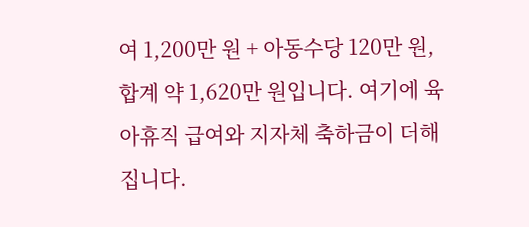여 1,200만 원 + 아동수당 120만 원, 합계 약 1,620만 원입니다. 여기에 육아휴직 급여와 지자체 축하금이 더해집니다.